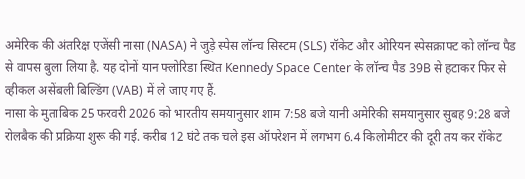अमेरिक की अंतरिक्ष एजेंसी नासा (NASA) ने जुड़े स्पेस लॉन्च सिस्टम (SLS) रॉकेट और ओरियन स्पेसक्राफ्ट को लॉन्च पैड से वापस बुला लिया है. यह दोनों यान फ्लोरिडा स्थित Kennedy Space Center के लॉन्च पैड 39B से हटाकर फिर से व्हीकल असेंबली बिल्डिंग (VAB) में ले जाए गए हैं.
नासा के मुताबिक 25 फरवरी 2026 को भारतीय समयानुसार शाम 7:58 बजे यानी अमेरिकी समयानुसार सुबह 9:28 बजे रोलबैक की प्रक्रिया शुरू की गई. करीब 12 घंटे तक चले इस ऑपरेशन में लगभग 6.4 किलोमीटर की दूरी तय कर रॉकेट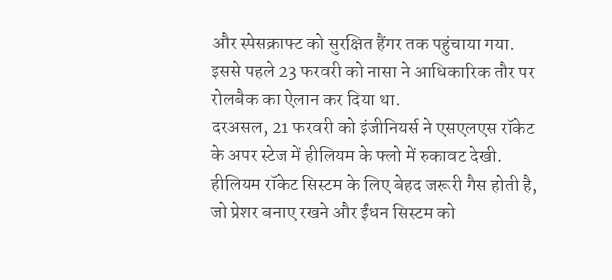और स्पेसक्राफ्ट को सुरक्षित हैंगर तक पहुंचाया गया. इससे पहले 23 फरवरी को नासा ने आधिकारिक तौर पर रोलबैक का ऐलान कर दिया था.
दरअसल, 21 फरवरी को इंजीनियर्स ने एसएलएस रॉकेट के अपर स्टेज में हीलियम के फ्लो में रुकावट देखी. हीलियम रॉकेट सिस्टम के लिए बेहद जरूरी गैस होती है, जो प्रेशर बनाए रखने और ईंधन सिस्टम को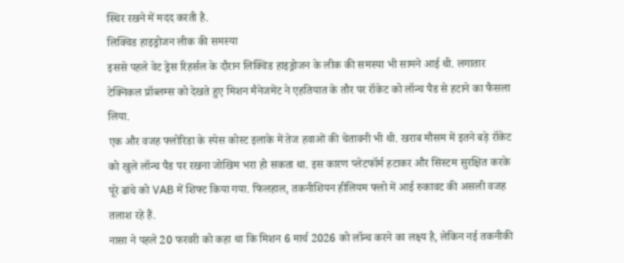स्थिर रखने में मदद करती है.
लिक्विड हाइड्रोजन लीक की समस्या
इससे पहले वेट ड्रेस रिहर्सल के दौरान लिक्विड हाइड्रोजन के लीक की समस्या भी सामने आई थी. लगातार टेक्निकल प्रॉब्लम्स को देखते हुए मिशन मैनेजमेंट ने एहतियात के तौर पर रॉकेट को लॉन्च पैड से हटाने का फैसला लिया.
एक और वजह फ्लोरिडा के स्पेस कोस्ट इलाके में तेज हवाओं की चेतावनी भी थी. खराब मौसम में इतने बड़े रॉकेट को खुले लॉन्च पैड पर रखना जोखिम भरा हो सकता था. इस कारण प्लेटफॉर्म हटाकर और सिस्टम सुरक्षित करके पूरे ढांचे को VAB में शिफ्ट किया गया. फिलहाल, तकनीशियन हीलियम फ्लो में आई रुकावट की असली वजह तलाश रहे हैं.
नासा ने पहले 20 फरवरी को कहा था कि मिशन 6 मार्च 2026 को लॉन्च करने का लक्ष्य है, लेकिन नई तकनीकी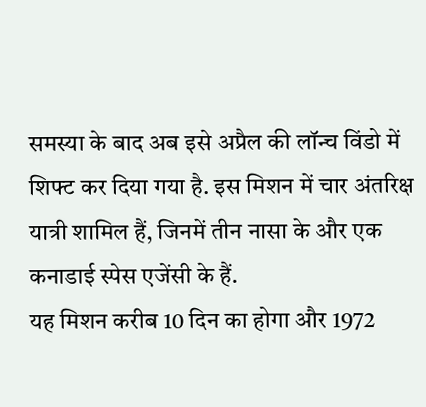समस्या के बाद अब इसे अप्रैल की लॉन्च विंडो में शिफ्ट कर दिया गया है. इस मिशन में चार अंतरिक्ष यात्री शामिल हैं, जिनमें तीन नासा के और एक कनाडाई स्पेस एजेंसी के हैं.
यह मिशन करीब 10 दिन का होगा और 1972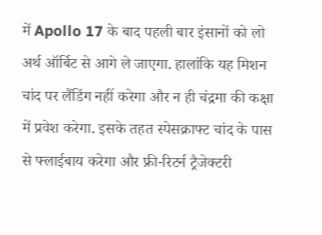में Apollo 17 के बाद पहली बार इंसानों को लो अर्थ ऑर्बिट से आगे ले जाएगा. हालांकि यह मिशन चांद पर लैंडिंग नहीं करेगा और न ही चंद्रमा की कक्षा में प्रवेश करेगा. इसके तहत स्पेसक्राफ्ट चांद के पास से फ्लाईबाय करेगा और फ्री-रिटर्न ट्रैजेक्टरी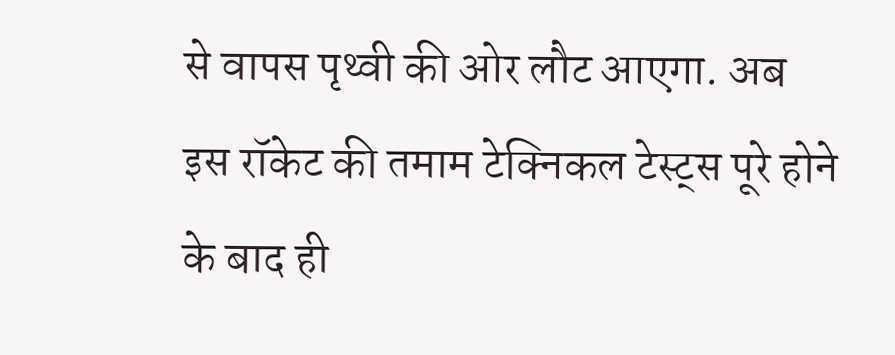से वापस पृथ्वी की ओर लौट आएगा. अब इस रॉकेट की तमाम टेक्निकल टेस्ट्स पूरे होने के बाद ही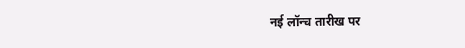नई लॉन्च तारीख पर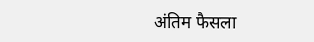अंतिम फैसला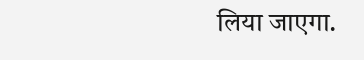लिया जाएगा.